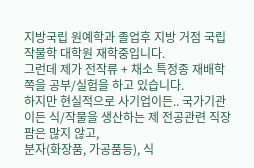지방국립 원예학과 졸업후 지방 거점 국립 작물학 대학원 재학중입니다.
그런데 제가 전작류 + 채소 특정종 재배학쪽을 공부/실험을 하고 있습니다.
하지만 현실적으로 사기업이든.. 국가기관이든 식/작물을 생산하는 제 전공관련 직장 팜은 많지 않고,
분자(화장품, 가공품등), 식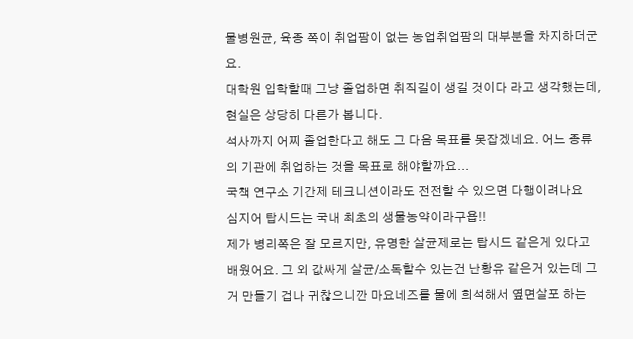물병원균, 육종 쪽이 취업팜이 없는 농업취업팜의 대부분을 차지하더군요.
대학원 입학할때 그냥 졸업하면 취직길이 생길 것이다 라고 생각했는데, 현실은 상당히 다른가 봅니다.
석사까지 어찌 졸업한다고 해도 그 다음 목표를 못잡겠네요. 어느 종류의 기관에 취업하는 것을 목표로 해야할까요...
국책 연구소 기간제 테크니션이라도 전전할 수 있으면 다행이려나요
심지어 탑시드는 국내 최초의 생물농약이라구욥!!
제가 병리쪽은 잘 모르지만, 유명한 살균제로는 탑시드 같은게 있다고 배웠어요. 그 외 값싸게 살균/소독할수 있는건 난황유 같은거 있는데 그거 만들기 겁나 귀찮으니깐 마요네즈를 물에 희석해서 옆면살포 하는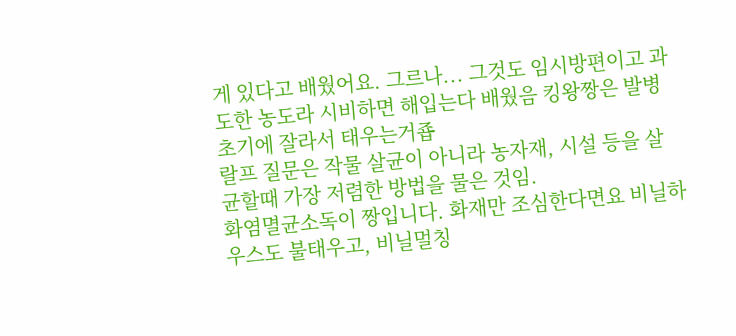게 있다고 배웠어요. 그르나... 그것도 임시방편이고 과도한 농도라 시비하면 해입는다 배웠음 킹왕짱은 발병 초기에 잘라서 태우는거죱
랄프 질문은 작물 살균이 아니라 농자재, 시설 등을 살균할때 가장 저렴한 방법을 물은 것임.
화염멸균소독이 짱입니다. 화재만 조심한다면요 비닐하우스도 불태우고, 비닐멀칭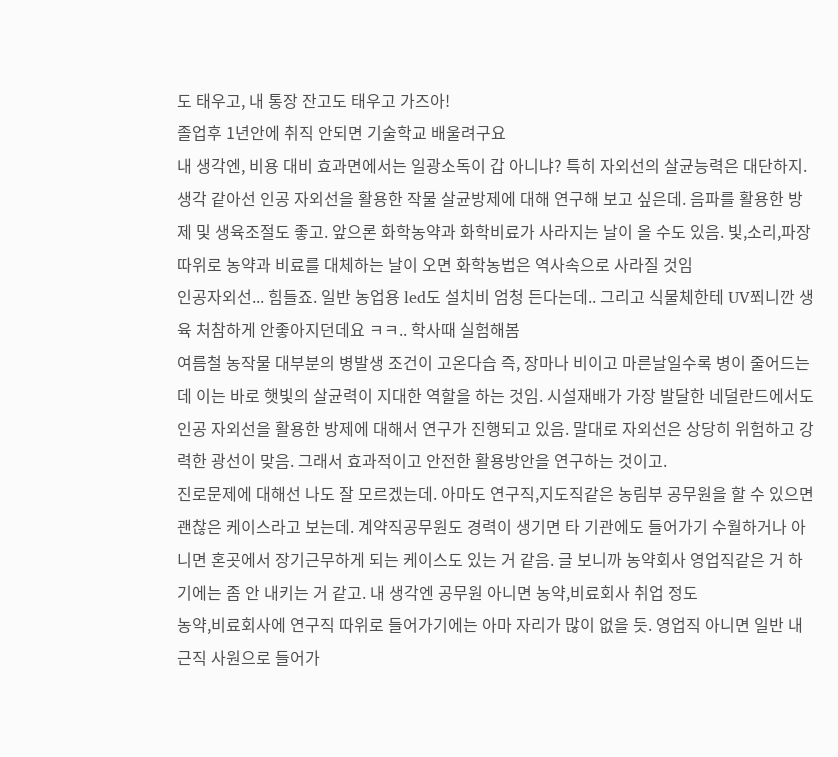도 태우고, 내 통장 잔고도 태우고 가즈아!
졸업후 1년안에 취직 안되면 기술학교 배울려구요
내 생각엔, 비용 대비 효과면에서는 일광소독이 갑 아니냐? 특히 자외선의 살균능력은 대단하지. 생각 같아선 인공 자외선을 활용한 작물 살균방제에 대해 연구해 보고 싶은데. 음파를 활용한 방제 및 생육조절도 좋고. 앞으론 화학농약과 화학비료가 사라지는 날이 올 수도 있음. 빛,소리,파장 따위로 농약과 비료를 대체하는 날이 오면 화학농법은 역사속으로 사라질 것임
인공자외선... 힘들죠. 일반 농업용 led도 설치비 엄청 든다는데.. 그리고 식물체한테 UV쬐니깐 생육 처참하게 안좋아지던데요 ㅋㅋ.. 학사때 실험해봄
여름철 농작물 대부분의 병발생 조건이 고온다습 즉, 장마나 비이고 마른날일수록 병이 줄어드는데 이는 바로 햇빛의 살균력이 지대한 역할을 하는 것임. 시설재배가 가장 발달한 네덜란드에서도 인공 자외선을 활용한 방제에 대해서 연구가 진행되고 있음. 말대로 자외선은 상당히 위험하고 강력한 광선이 맞음. 그래서 효과적이고 안전한 활용방안을 연구하는 것이고.
진로문제에 대해선 나도 잘 모르겠는데. 아마도 연구직,지도직같은 농림부 공무원을 할 수 있으면 괜찮은 케이스라고 보는데. 계약직공무원도 경력이 생기면 타 기관에도 들어가기 수월하거나 아니면 혼곳에서 장기근무하게 되는 케이스도 있는 거 같음. 글 보니까 농약회사 영업직같은 거 하기에는 좀 안 내키는 거 같고. 내 생각엔 공무원 아니면 농약,비료회사 취업 정도
농약,비료회사에 연구직 따위로 들어가기에는 아마 자리가 많이 없을 듯. 영업직 아니면 일반 내근직 사원으로 들어가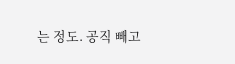는 정도. 공직 빼고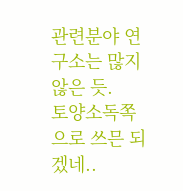관련분야 연구소는 많지 않은 듯.
토양소독쪽으로 쓰믄 되겠네..